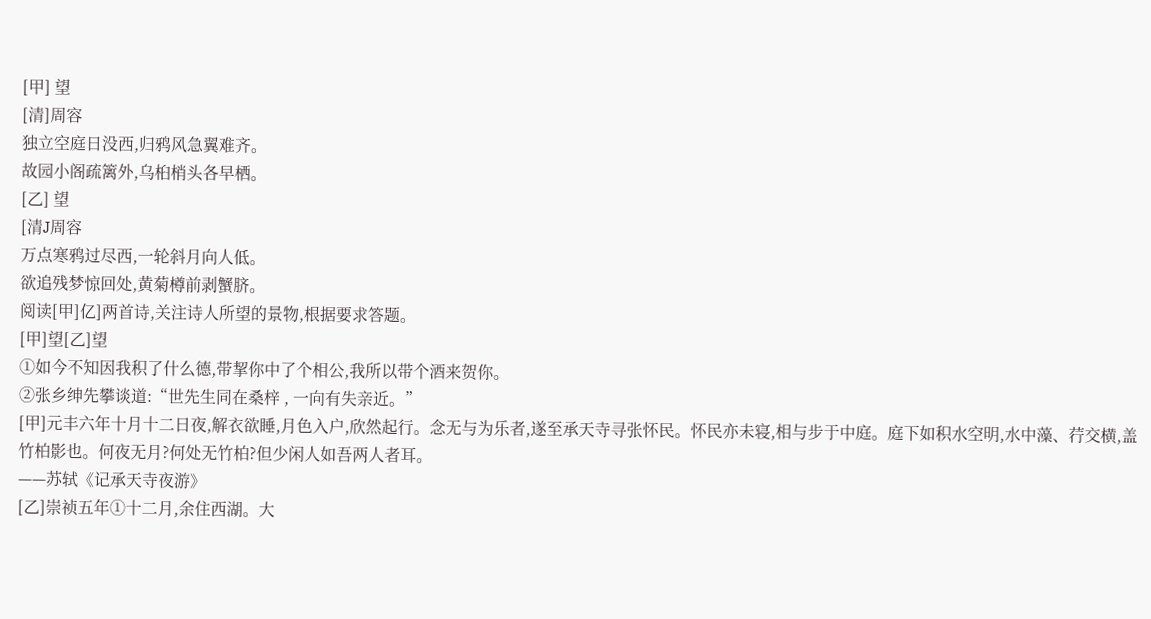[甲] 望
[清]周容
独立空庭日没西,归鸦风急翼难齐。
故园小阁疏篱外,乌桕梢头各早栖。
[乙] 望
[清J周容
万点寒鸦过尽西,一轮斜月向人低。
欲追残梦惊回处,黄菊樽前剥蟹脐。
阅读[甲]亿]两首诗,关注诗人所望的景物,根据要求答题。
[甲]望[乙]望
①如今不知因我积了什么德,带挈你中了个相公,我所以带个酒来贺你。
②张乡绅先攀谈道:“世先生同在桑梓 , 一向有失亲近。”
[甲]元丰六年十月十二日夜,解衣欲睡,月色入户,欣然起行。念无与为乐者,遂至承天寺寻张怀民。怀民亦未寝,相与步于中庭。庭下如积水空明,水中藻、荇交横,盖竹柏影也。何夜无月?何处无竹柏?但少闲人如吾两人者耳。
——苏轼《记承天寺夜游》
[乙]崇祯五年①十二月,余住西湖。大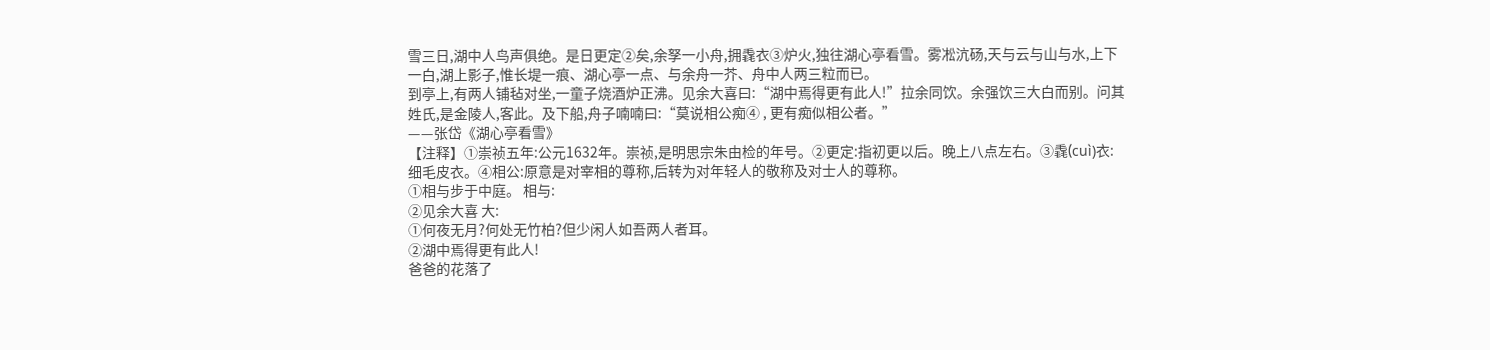雪三日,湖中人鸟声俱绝。是日更定②矣,余孥一小舟,拥毳衣③炉火,独往湖心亭看雪。雾凇沆砀,天与云与山与水,上下一白,湖上影子,惟长堤一痕、湖心亭一点、与余舟一芥、舟中人两三粒而已。
到亭上,有两人铺毡对坐,一童子烧酒炉正沸。见余大喜曰:“湖中焉得更有此人!”拉余同饮。余强饮三大白而别。问其姓氏,是金陵人,客此。及下船,舟子喃喃曰:“莫说相公痴④ , 更有痴似相公者。”
——张岱《湖心亭看雪》
【注释】①崇祯五年:公元1632年。崇祯,是明思宗朱由检的年号。②更定:指初更以后。晚上八点左右。③毳(cuì)衣:细毛皮衣。④相公:原意是对宰相的尊称,后转为对年轻人的敬称及对士人的尊称。
①相与步于中庭。 相与:
②见余大喜 大:
①何夜无月?何处无竹柏?但少闲人如吾两人者耳。
②湖中焉得更有此人!
爸爸的花落了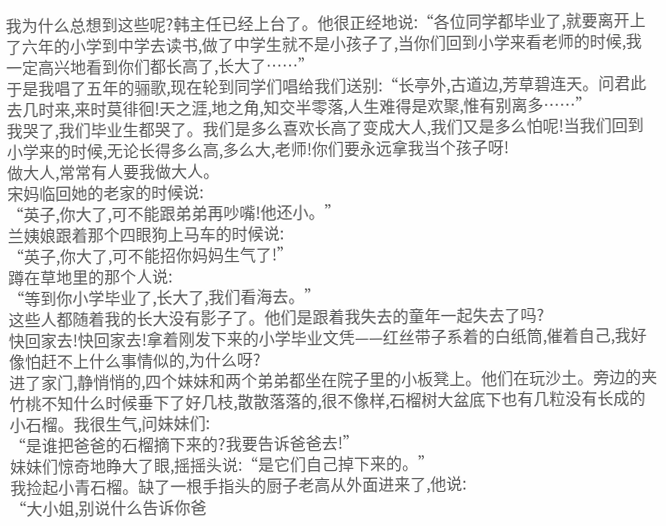我为什么总想到这些呢?韩主任已经上台了。他很正经地说:“各位同学都毕业了,就要离开上了六年的小学到中学去读书,做了中学生就不是小孩子了,当你们回到小学来看老师的时候,我一定高兴地看到你们都长高了,长大了……”
于是我唱了五年的骊歌,现在轮到同学们唱给我们送别:“长亭外,古道边,芳草碧连天。问君此去几时来,来时莫徘徊!天之涯,地之角,知交半零落,人生难得是欢聚,惟有别离多……”
我哭了,我们毕业生都哭了。我们是多么喜欢长高了变成大人,我们又是多么怕呢!当我们回到小学来的时候,无论长得多么高,多么大,老师!你们要永远拿我当个孩子呀!
做大人,常常有人要我做大人。
宋妈临回她的老家的时候说:
“英子,你大了,可不能跟弟弟再吵嘴!他还小。”
兰姨娘跟着那个四眼狗上马车的时候说:
“英子,你大了,可不能招你妈妈生气了!”
蹲在草地里的那个人说:
“等到你小学毕业了,长大了,我们看海去。”
这些人都随着我的长大没有影子了。他们是跟着我失去的童年一起失去了吗?
快回家去!快回家去!拿着刚发下来的小学毕业文凭——红丝带子系着的白纸筒,催着自己,我好像怕赶不上什么事情似的,为什么呀?
进了家门,静悄悄的,四个妹妹和两个弟弟都坐在院子里的小板凳上。他们在玩沙土。旁边的夹竹桃不知什么时候垂下了好几枝,散散落落的,很不像样,石榴树大盆底下也有几粒没有长成的小石榴。我很生气,问妹妹们:
“是谁把爸爸的石榴摘下来的?我要告诉爸爸去!”
妹妹们惊奇地睁大了眼,摇摇头说:“是它们自己掉下来的。”
我捡起小青石榴。缺了一根手指头的厨子老高从外面进来了,他说:
“大小姐,别说什么告诉你爸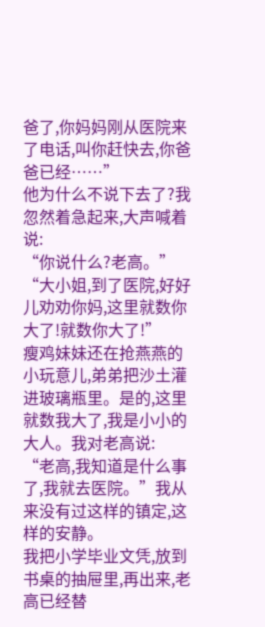爸了,你妈妈刚从医院来了电话,叫你赶快去,你爸爸已经……”
他为什么不说下去了?我忽然着急起来,大声喊着说:
“你说什么?老高。”
“大小姐,到了医院,好好儿劝劝你妈,这里就数你大了!就数你大了!”
瘦鸡妹妹还在抢燕燕的小玩意儿,弟弟把沙土灌进玻璃瓶里。是的,这里就数我大了,我是小小的大人。我对老高说:
“老高,我知道是什么事了,我就去医院。”我从来没有过这样的镇定,这样的安静。
我把小学毕业文凭,放到书桌的抽屉里,再出来,老高已经替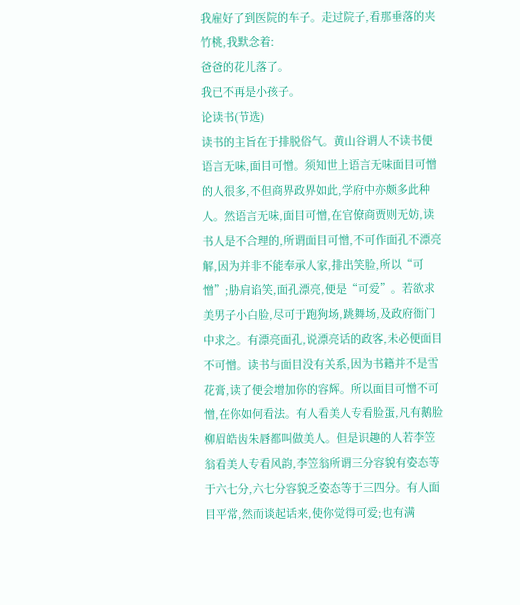我雇好了到医院的车子。走过院子,看那垂落的夹竹桃,我默念着:
爸爸的花儿落了。
我已不再是小孩子。
论读书(节选)
读书的主旨在于排脱俗气。黄山谷谓人不读书便语言无味,面目可憎。须知世上语言无味面目可憎的人很多,不但商界政界如此,学府中亦颇多此种人。然语言无味,面目可憎,在官僚商贾则无妨,读书人是不合理的,所谓面目可憎,不可作面孔不漂亮解,因为并非不能奉承人家,排出笑脸,所以“可憎”;胁肩谄笑,面孔漂亮,便是“可爱”。若欲求美男子小白脸,尽可于跑狗场,跳舞场,及政府衙门中求之。有漂亮面孔,说漂亮话的政客,未必便面目不可憎。读书与面目没有关系,因为书籍并不是雪花膏,读了便会增加你的容辉。所以面目可憎不可憎,在你如何看法。有人看美人专看脸蛋,凡有鹅脸柳眉皓齿朱唇都叫做美人。但是识趣的人若李笠翁看美人专看风韵,李笠翁所谓三分容貌有姿态等于六七分,六七分容貌乏姿态等于三四分。有人面目平常,然而谈起话来,使你觉得可爱;也有满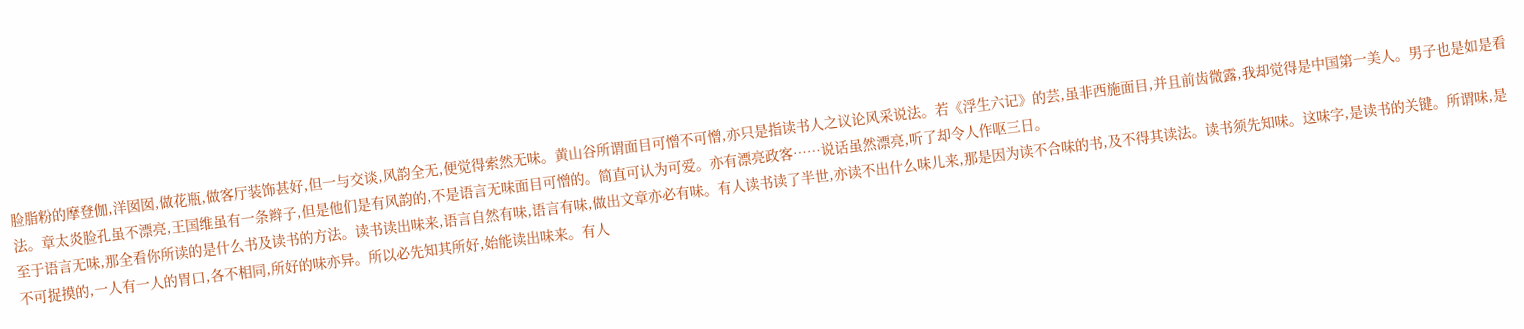脸脂粉的摩登伽,洋囡囡,做花瓶,做客厅装饰甚好,但一与交谈,风韵全无,便觉得索然无味。黄山谷所谓面目可憎不可憎,亦只是指读书人之议论风采说法。若《浮生六记》的芸,虽非西施面目,并且前齿微露,我却觉得是中国第一美人。男子也是如是看法。章太炎脸孔虽不漂亮,王国维虽有一条辫子,但是他们是有风韵的,不是语言无味面目可憎的。简直可认为可爱。亦有漂亮政客……说话虽然漂亮,听了却令人作呕三日。
至于语言无味,那全看你所读的是什么书及读书的方法。读书读出味来,语言自然有味,语言有味,做出文章亦必有味。有人读书读了半世,亦读不出什么味儿来,那是因为读不合味的书,及不得其读法。读书须先知味。这味字,是读书的关键。所谓味,是不可捉摸的,一人有一人的胃口,各不相同,所好的味亦异。所以必先知其所好,始能读出味来。有人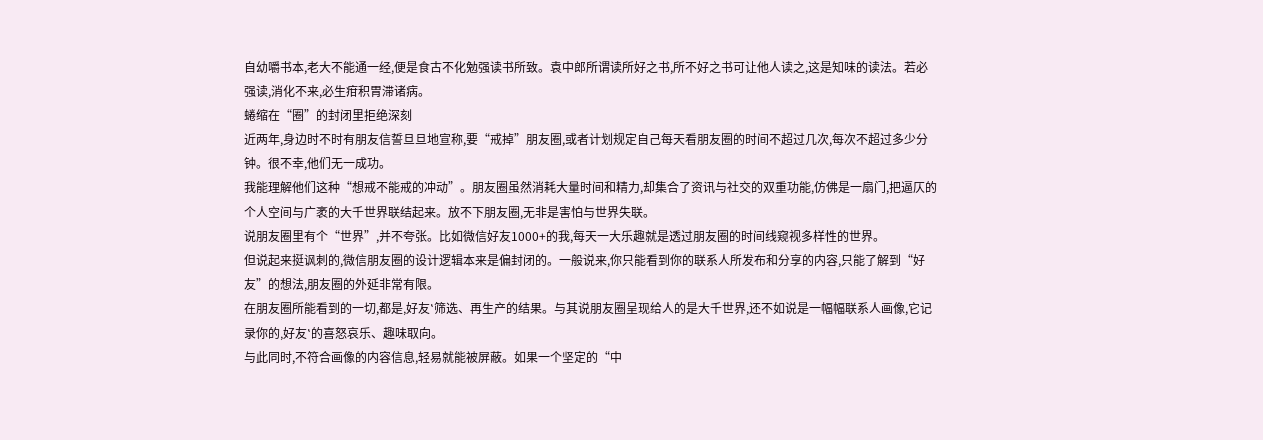自幼嚼书本,老大不能通一经,便是食古不化勉强读书所致。袁中郎所谓读所好之书,所不好之书可让他人读之,这是知味的读法。若必强读,消化不来,必生疳积胃滞诸病。
蜷缩在“圈”的封闭里拒绝深刻
近两年,身边时不时有朋友信誓旦旦地宣称,要“戒掉”朋友圈,或者计划规定自己每天看朋友圈的时间不超过几次,每次不超过多少分钟。很不幸,他们无一成功。
我能理解他们这种“想戒不能戒的冲动”。朋友圈虽然消耗大量时间和精力,却集合了资讯与社交的双重功能,仿佛是一扇门,把逼仄的个人空间与广袤的大千世界联结起来。放不下朋友圈,无非是害怕与世界失联。
说朋友圈里有个“世界”,并不夸张。比如微信好友1000+的我,每天一大乐趣就是透过朋友圈的时间线窥视多样性的世界。
但说起来挺讽刺的,微信朋友圈的设计逻辑本来是偏封闭的。一般说来,你只能看到你的联系人所发布和分享的内容,只能了解到“好友”的想法,朋友圈的外延非常有限。
在朋友圈所能看到的一切,都是‚好友‛筛选、再生产的结果。与其说朋友圈呈现给人的是大千世界,还不如说是一幅幅联系人画像,它记录你的‚好友‛的喜怒哀乐、趣味取向。
与此同时,不符合画像的内容信息,轻易就能被屏蔽。如果一个坚定的“中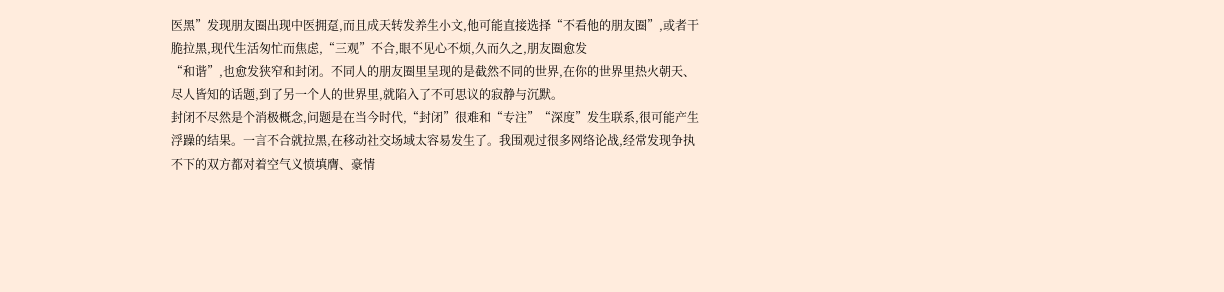医黑”发现朋友圈出现中医拥趸,而且成天转发养生小文,他可能直接选择“不看他的朋友圈”,或者干脆拉黑,现代生活匆忙而焦虑,“三观”不合,眼不见心不烦,久而久之,朋友圈愈发
“和谐”,也愈发狭窄和封闭。不同人的朋友圈里呈现的是截然不同的世界,在你的世界里热火朝天、尽人皆知的话题,到了另一个人的世界里,就陷入了不可思议的寂静与沉默。
封闭不尽然是个消极概念,问题是在当今时代,“封闭”很难和“专注”“深度”发生联系,很可能产生浮躁的结果。一言不合就拉黑,在移动社交场域太容易发生了。我围观过很多网络论战,经常发现争执不下的双方都对着空气义愤填膺、豪情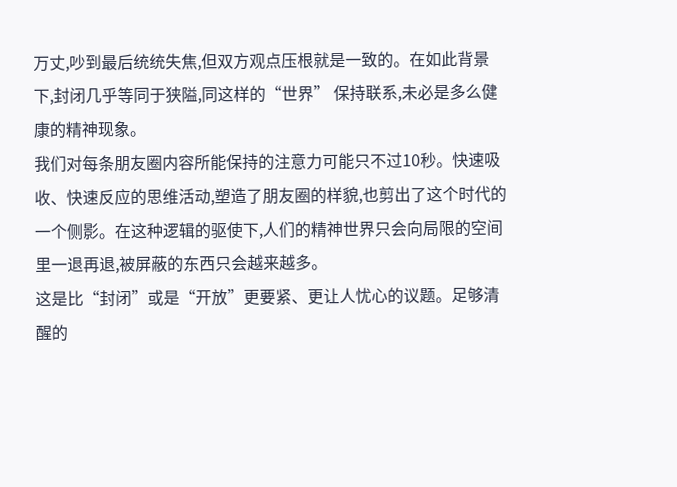万丈,吵到最后统统失焦,但双方观点压根就是一致的。在如此背景下,封闭几乎等同于狭隘,同这样的“世界” 保持联系,未必是多么健康的精神现象。
我们对每条朋友圈内容所能保持的注意力可能只不过10秒。快速吸收、快速反应的思维活动,塑造了朋友圈的样貌,也剪出了这个时代的一个侧影。在这种逻辑的驱使下,人们的精神世界只会向局限的空间里一退再退,被屏蔽的东西只会越来越多。
这是比“封闭”或是“开放”更要紧、更让人忧心的议题。足够清醒的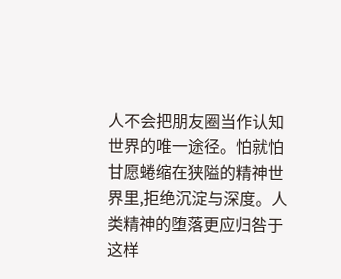人不会把朋友圈当作认知世界的唯一途径。怕就怕甘愿蜷缩在狭隘的精神世界里,拒绝沉淀与深度。人类精神的堕落更应归咎于这样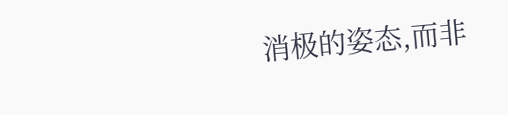消极的姿态,而非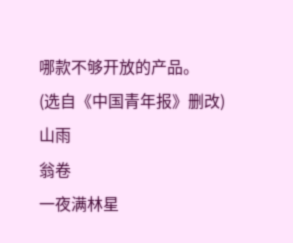哪款不够开放的产品。
(选自《中国青年报》删改)
山雨
翁卷
一夜满林星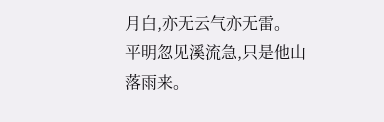月白,亦无云气亦无雷。
平明忽见溪流急,只是他山落雨来。